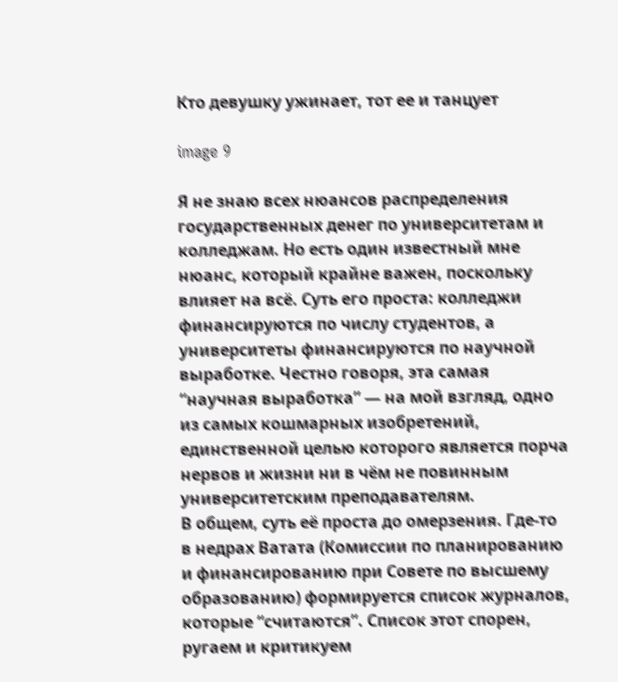Кто девушку ужинает, тот ее и танцует

image 9

Я не знаю всех нюансов распределения государственных денег по университетам и колледжам. Но есть один известный мне нюанс, который крайне важен, поскольку влияет на всё. Суть его проста: колледжи финансируются по числу студентов, а университеты финансируются по научной выработке. Честно говоря, эта самая “научная выработка” — на мой взгляд, одно из самых кошмарных изобретений, единственной целью которого является порча нервов и жизни ни в чём не повинным университетским преподавателям.
В общем, суть её проста до омерзения. Где-то в недрах Ватата (Комиссии по планированию и финансированию при Совете по высшему образованию) формируется список журналов, которые “считаются”. Список этот спорен, ругаем и критикуем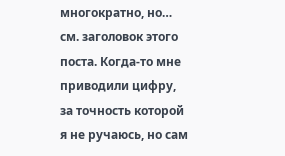многократно, но… см. заголовок этого поста. Когда-то мне приводили цифру, за точность которой я не ручаюсь, но сам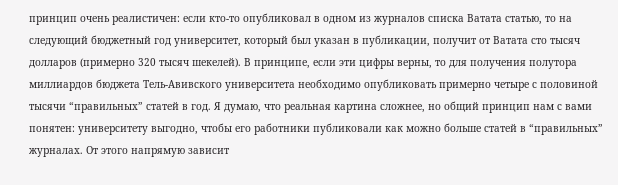принцип очень реалистичен: если кто-то опубликовал в одном из журналов списка Ватата статью, то на следующий бюджетный год университет, который был указан в публикации, получит от Ватата сто тысяч долларов (примерно 320 тысяч шекелей). В принципе, если эти цифры верны, то для получения полутора миллиардов бюджета Тель-Авивского университета необходимо опубликовать примерно четыре с половиной тысячи “правильных” статей в год. Я думаю, что реальная картина сложнее, но общий принцип нам с вами понятен: университету выгодно, чтобы его работники публиковали как можно больше статей в “правильных” журналах. От этого напрямую зависит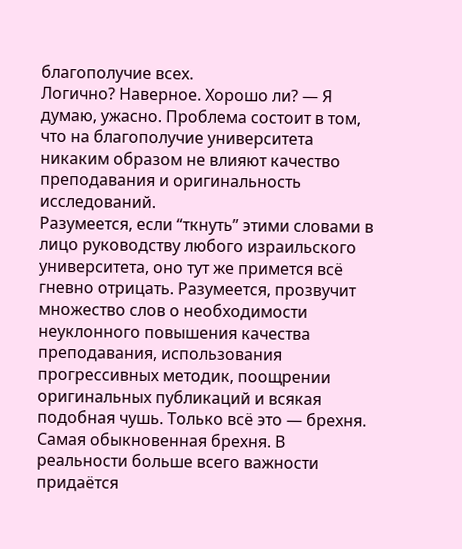благополучие всех.
Логично? Наверное. Хорошо ли? — Я думаю, ужасно. Проблема состоит в том, что на благополучие университета никаким образом не влияют качество преподавания и оригинальность исследований.
Разумеется, если “ткнуть” этими словами в лицо руководству любого израильского университета, оно тут же примется всё гневно отрицать. Разумеется, прозвучит множество слов о необходимости неуклонного повышения качества преподавания, использования прогрессивных методик, поощрении оригинальных публикаций и всякая подобная чушь. Только всё это — брехня. Самая обыкновенная брехня. В реальности больше всего важности придаётся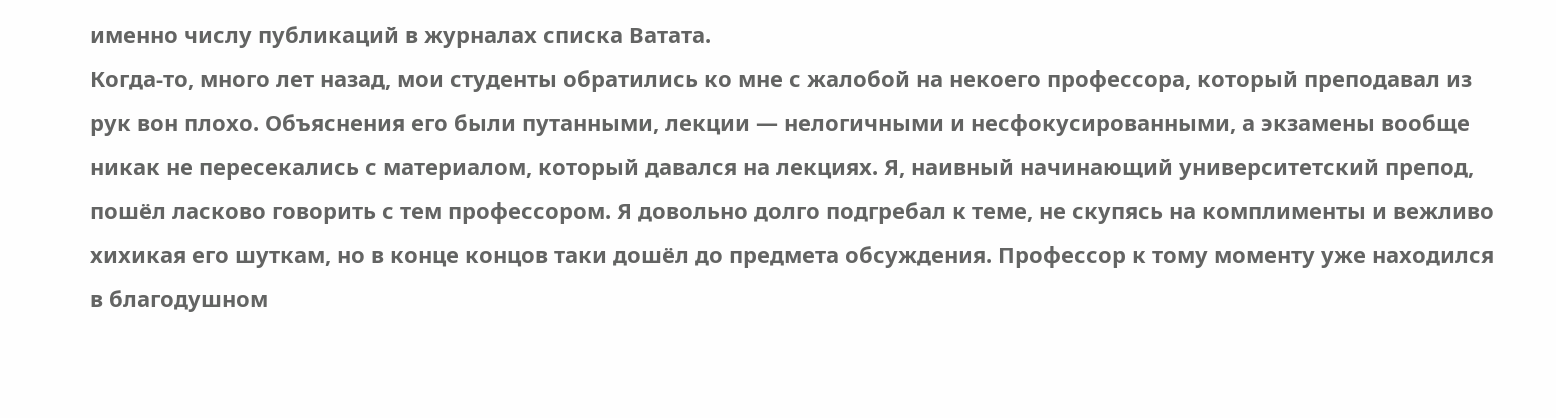именно числу публикаций в журналах списка Ватата.
Когда-то, много лет назад, мои студенты обратились ко мне с жалобой на некоего профессора, который преподавал из рук вон плохо. Объяснения его были путанными, лекции — нелогичными и несфокусированными, а экзамены вообще никак не пересекались с материалом, который давался на лекциях. Я, наивный начинающий университетский препод, пошёл ласково говорить с тем профессором. Я довольно долго подгребал к теме, не скупясь на комплименты и вежливо хихикая его шуткам, но в конце концов таки дошёл до предмета обсуждения. Профессор к тому моменту уже находился в благодушном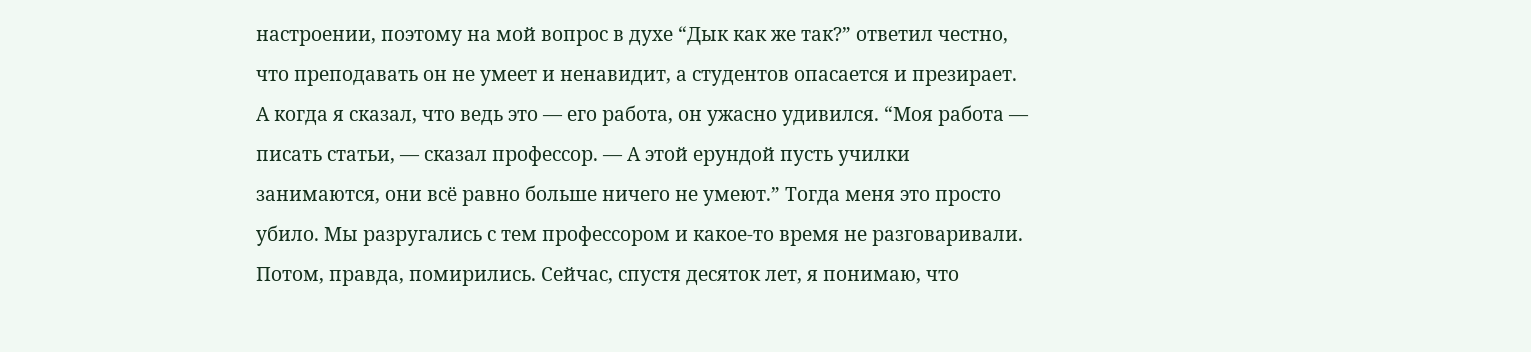настроении, поэтому на мой вопрос в духе “Дык как же так?” ответил честно, что преподавать он не умеет и ненавидит, а студентов опасается и презирает. А когда я сказал, что ведь это — его работа, он ужасно удивился. “Моя работа — писать статьи, — сказал профессор. — А этой ерундой пусть училки занимаются, они всё равно больше ничего не умеют.” Тогда меня это просто убило. Мы разругались с тем профессором и какое-то время не разговаривали. Потом, правда, помирились. Сейчас, спустя десяток лет, я понимаю, что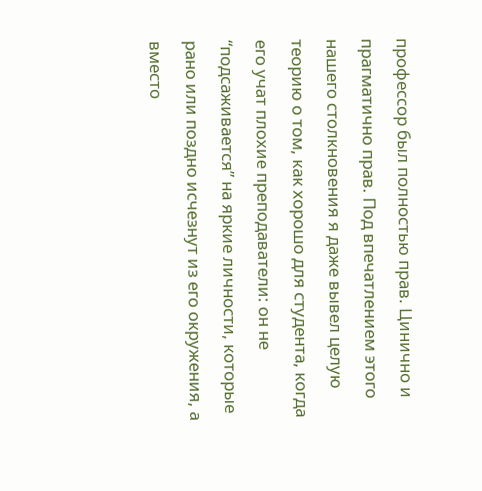профессор был полностью прав. Цинично и прагматично прав. Под впечатлением этого нашего столкновения я даже вывел целую теорию о том, как хорошо для студента, когда его учат плохие преподаватели: он не “подсаживается” на яркие личности, которые рано или поздно исчезнут из его окружения, а вместо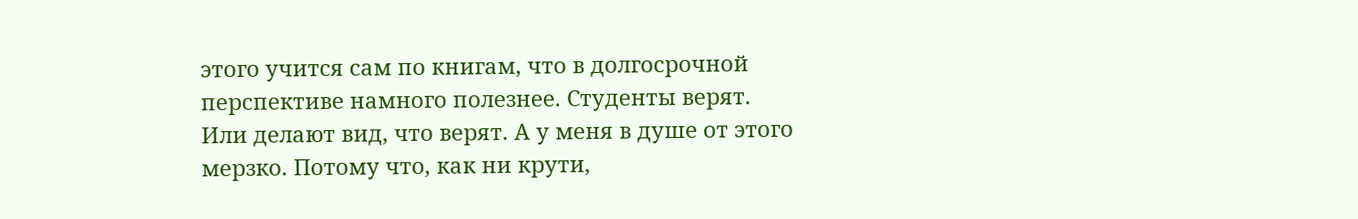этого учится сам по книгам, что в долгосрочной перспективе намного полезнее. Студенты верят. Или делают вид, что верят. А у меня в душе от этого мерзко. Потому что, как ни крути,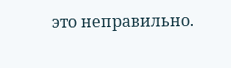это неправильно.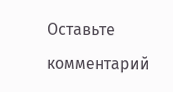Оставьте комментарий